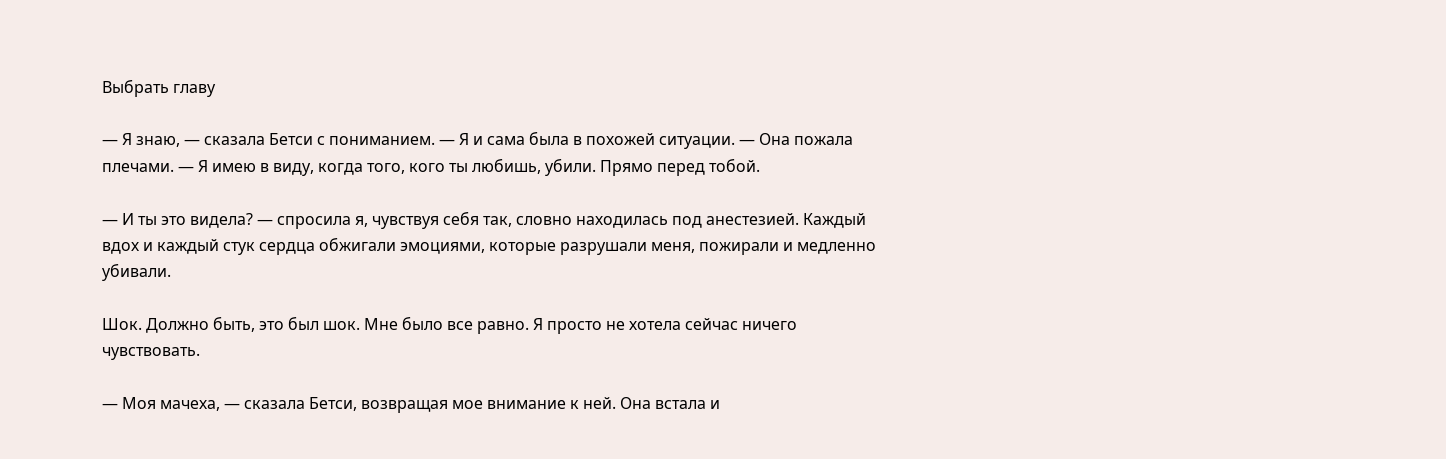Выбрать главу

— Я знаю, — сказала Бетси с пониманием. — Я и сама была в похожей ситуации. — Она пожала плечами. — Я имею в виду, когда того, кого ты любишь, убили. Прямо перед тобой.

— И ты это видела? — спросила я, чувствуя себя так, словно находилась под анестезией. Каждый вдох и каждый стук сердца обжигали эмоциями, которые разрушали меня, пожирали и медленно убивали.

Шок. Должно быть, это был шок. Мне было все равно. Я просто не хотела сейчас ничего чувствовать.

— Моя мачеха, — сказала Бетси, возвращая мое внимание к ней. Она встала и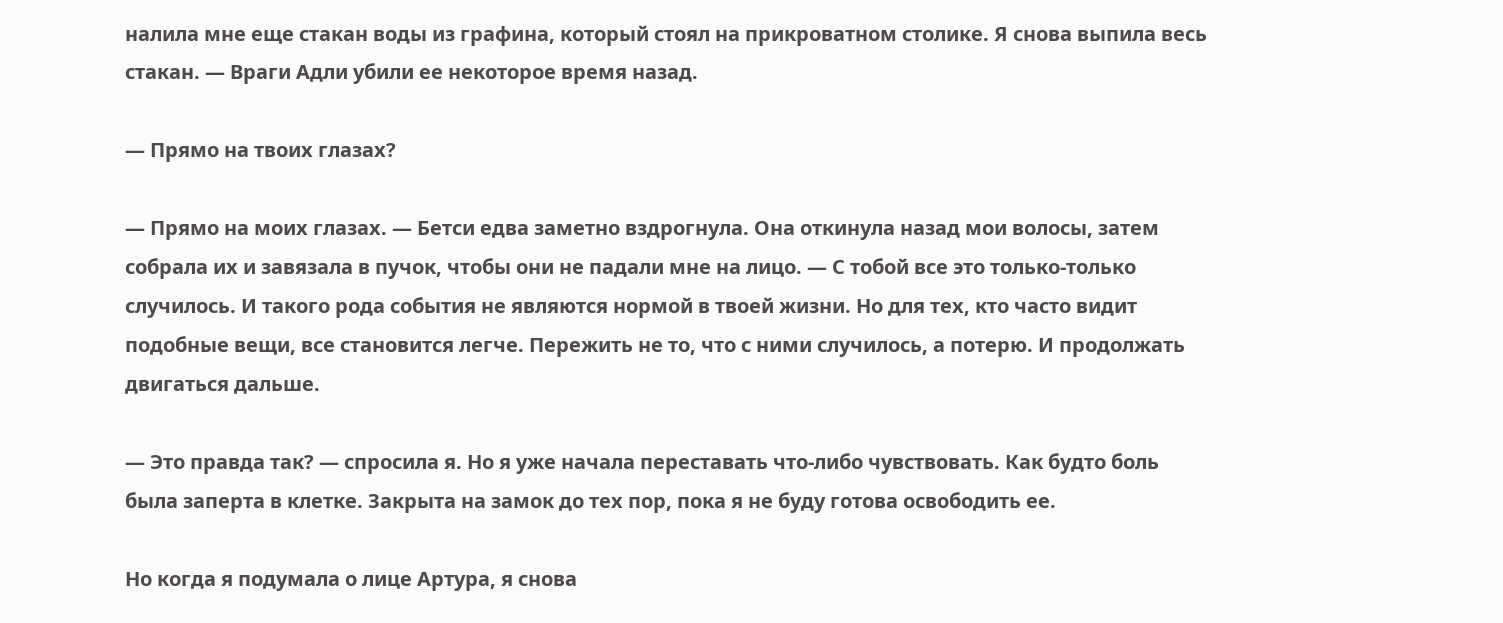налила мне еще стакан воды из графина, который стоял на прикроватном столике. Я снова выпила весь стакан. — Враги Адли убили ее некоторое время назад.

— Прямо на твоих глазах?

— Прямо на моих глазах. — Бетси едва заметно вздрогнула. Она откинула назад мои волосы, затем собрала их и завязала в пучок, чтобы они не падали мне на лицо. — С тобой все это только-только случилось. И такого рода события не являются нормой в твоей жизни. Но для тех, кто часто видит подобные вещи, все становится легче. Пережить не то, что с ними случилось, а потерю. И продолжать двигаться дальше.

— Это правда так? — спросила я. Но я уже начала переставать что-либо чувствовать. Как будто боль была заперта в клетке. Закрыта на замок до тех пор, пока я не буду готова освободить ее.

Но когда я подумала о лице Артура, я снова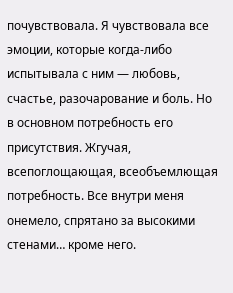почувствовала. Я чувствовала все эмоции, которые когда-либо испытывала с ним — любовь, счастье, разочарование и боль. Но в основном потребность его присутствия. Жгучая, всепоглощающая, всеобъемлющая потребность. Все внутри меня онемело, спрятано за высокими стенами… кроме него.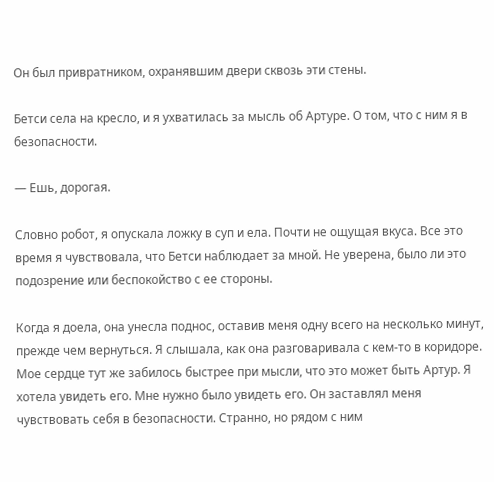Он был привратником, охранявшим двери сквозь эти стены.

Бетси села на кресло, и я ухватилась за мысль об Артуре. О том, что с ним я в безопасности.

— Ешь, дорогая.

Словно робот, я опускала ложку в суп и ела. Почти не ощущая вкуса. Все это время я чувствовала, что Бетси наблюдает за мной. Не уверена, было ли это подозрение или беспокойство с ее стороны.

Когда я доела, она унесла поднос, оставив меня одну всего на несколько минут, прежде чем вернуться. Я слышала, как она разговаривала с кем-то в коридоре. Мое сердце тут же забилось быстрее при мысли, что это может быть Артур. Я хотела увидеть его. Мне нужно было увидеть его. Он заставлял меня чувствовать себя в безопасности. Странно, но рядом с ним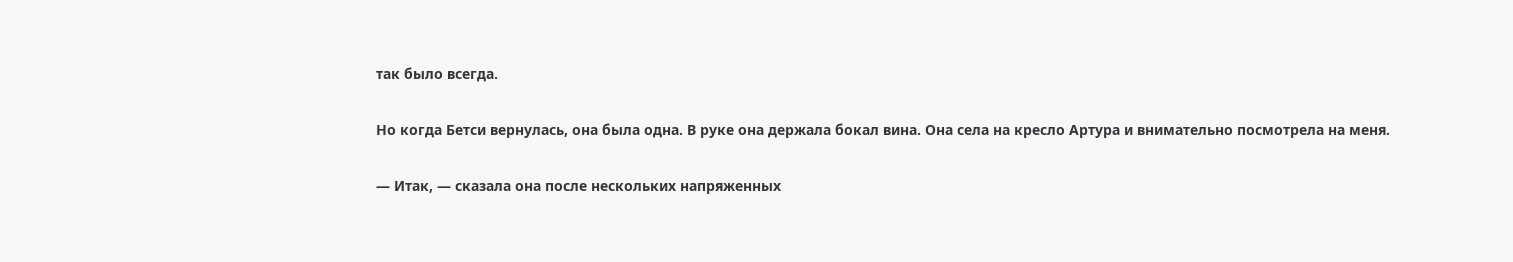так было всегда.

Но когда Бетси вернулась, она была одна. В руке она держала бокал вина. Она села на кресло Артура и внимательно посмотрела на меня.

— Итак, — сказала она после нескольких напряженных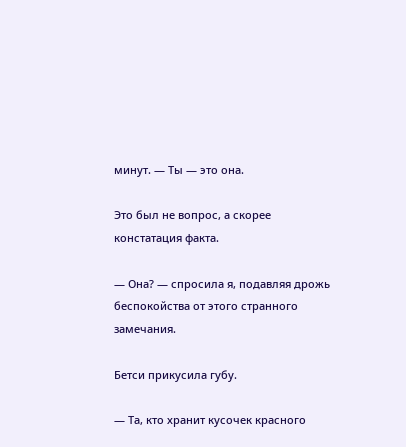минут. — Ты — это она.

Это был не вопрос, а скорее констатация факта.

— Она? — спросила я, подавляя дрожь беспокойства от этого странного замечания.

Бетси прикусила губу.

— Та, кто хранит кусочек красного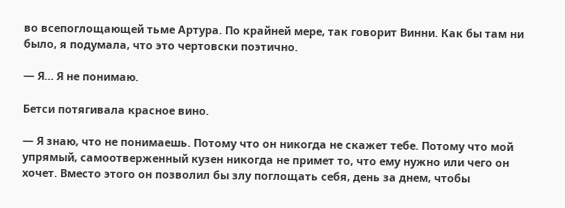во всепоглощающей тьме Артура. По крайней мере, так говорит Винни. Как бы там ни было, я подумала, что это чертовски поэтично.

— Я… Я не понимаю.

Бетси потягивала красное вино.

— Я знаю, что не понимаешь. Потому что он никогда не скажет тебе. Потому что мой упрямый, самоотверженный кузен никогда не примет то, что ему нужно или чего он хочет. Вместо этого он позволил бы злу поглощать себя, день за днем, чтобы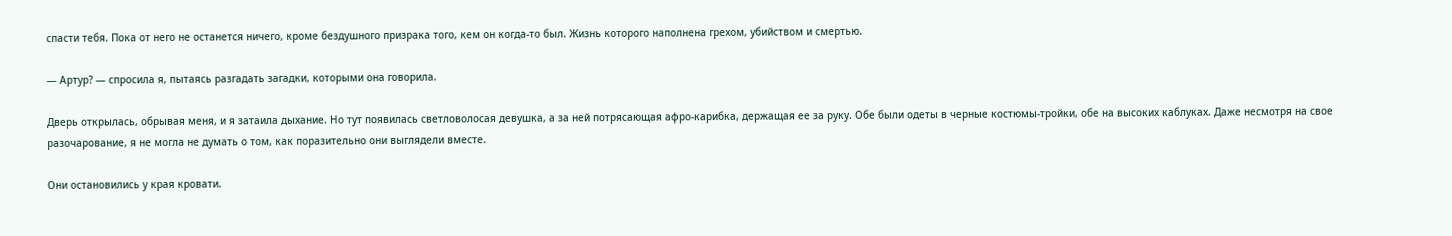спасти тебя. Пока от него не останется ничего, кроме бездушного призрака того, кем он когда-то был. Жизнь которого наполнена грехом, убийством и смертью.

— Артур? — спросила я, пытаясь разгадать загадки, которыми она говорила.

Дверь открылась, обрывая меня, и я затаила дыхание. Но тут появилась светловолосая девушка, а за ней потрясающая афро-карибка, держащая ее за руку. Обе были одеты в черные костюмы-тройки, обе на высоких каблуках. Даже несмотря на свое разочарование, я не могла не думать о том, как поразительно они выглядели вместе.

Они остановились у края кровати.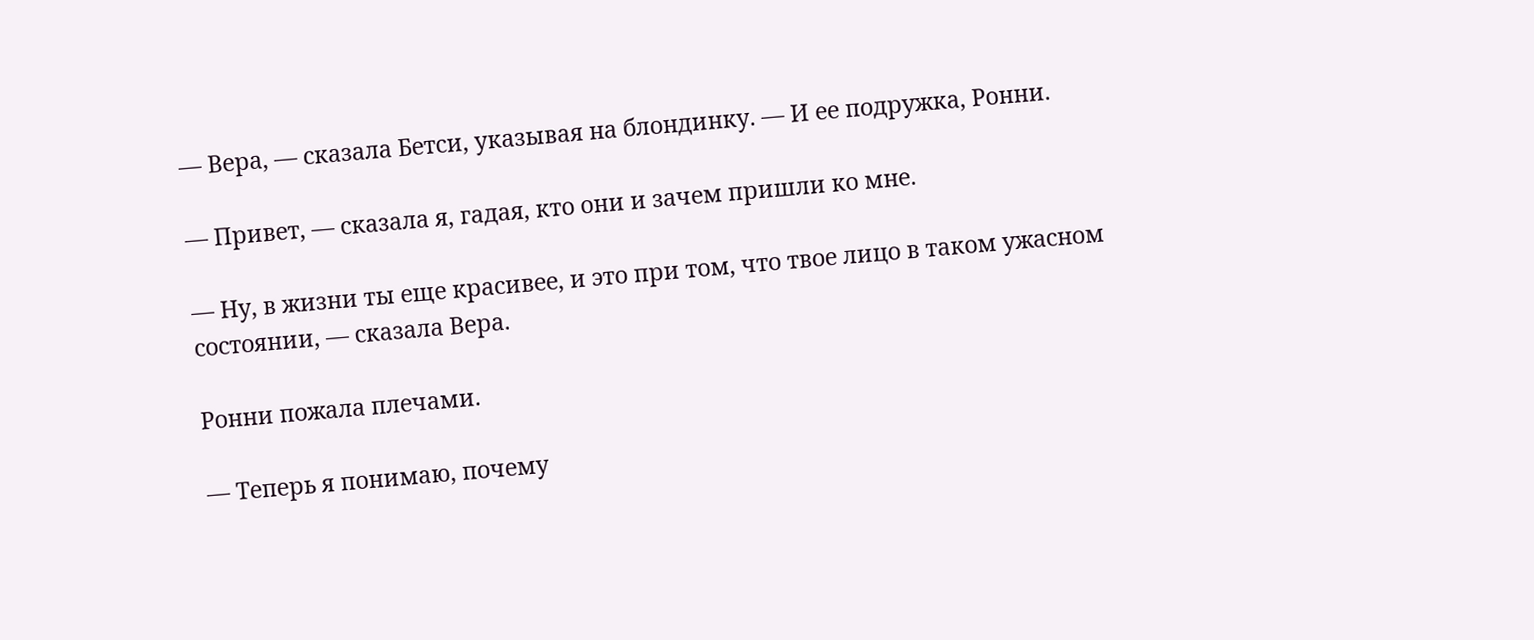— Вера, — сказала Бетси, указывая на блондинку. — И ее подружка, Ронни.

— Привет, — сказала я, гадая, кто они и зачем пришли ко мне.

— Ну, в жизни ты еще красивее, и это при том, что твое лицо в таком ужасном состоянии, — сказала Вера.

Ронни пожала плечами.

— Теперь я понимаю, почему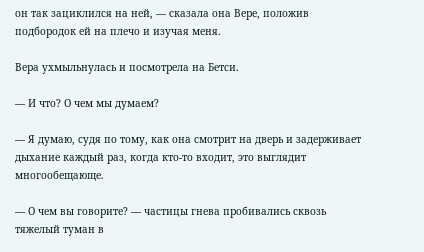он так зациклился на ней, — сказала она Вере, положив подбородок ей на плечо и изучая меня.

Вера ухмыльнулась и посмотрела на Бетси.

— И что? О чем мы думаем?

— Я думаю, судя по тому, как она смотрит на дверь и задерживает дыхание каждый раз, когда кто-то входит, это выглядит многообещающе.

— О чем вы говорите? — частицы гнева пробивались сквозь тяжелый туман в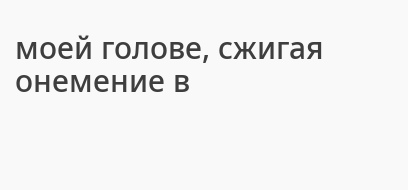моей голове, сжигая онемение в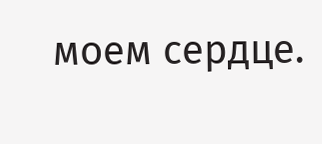моем сердце.